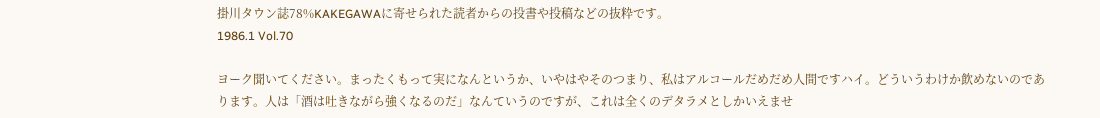掛川タウン誌78%KAKEGAWAに寄せられた読者からの投書や投稿などの抜粋です。
1986.1 Vol.70

ヨーク聞いてください。まったくもって実になんというか、いやはやそのつまり、私はアルコールだめだめ人間ですハイ。どういうわけか飲めないのであります。人は「酒は吐きながら強くなるのだ」なんていうのですが、これは全くのデタラメとしかいえませ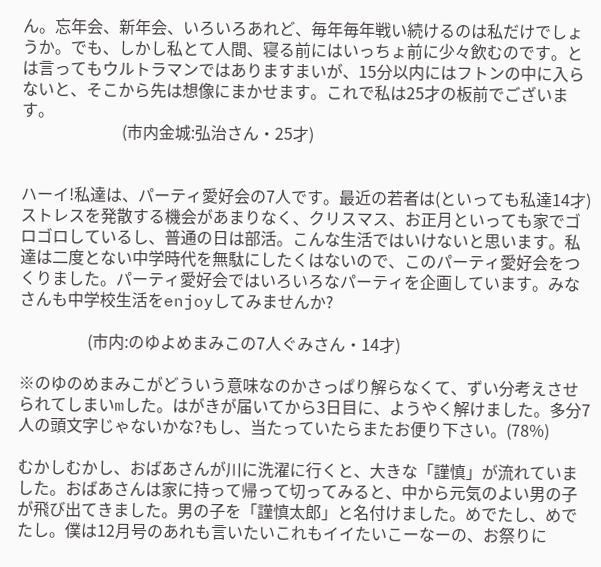ん。忘年会、新年会、いろいろあれど、毎年毎年戦い続けるのは私だけでしょうか。でも、しかし私とて人間、寝る前にはいっちょ前に少々飲むのです。とは言ってもウルトラマンではありますまいが、15分以内にはフトンの中に入らないと、そこから先は想像にまかせます。これで私は25才の板前でございます。
                         (市内金城:弘治さん・25才)


ハーイ!私達は、パーティ愛好会の7人です。最近の若者は(といっても私達14才)ストレスを発散する機会があまりなく、クリスマス、お正月といっても家でゴロゴロしているし、普通の日は部活。こんな生活ではいけないと思います。私達は二度とない中学時代を無駄にしたくはないので、このパーティ愛好会をつくりました。パーティ愛好会ではいろいろなパーティを企画しています。みなさんも中学校生活をenjoyしてみませんか?

                 (市内:のゆよめまみこの7人ぐみさん・14才)

※のゆのめまみこがどういう意味なのかさっぱり解らなくて、ずい分考えさせられてしまいmした。はがきが届いてから3日目に、ようやく解けました。多分7人の頭文字じゃないかな?もし、当たっていたらまたお便り下さい。(78%)

むかしむかし、おばあさんが川に洗濯に行くと、大きな「謹慎」が流れていました。おばあさんは家に持って帰って切ってみると、中から元気のよい男の子が飛び出てきました。男の子を「謹慎太郎」と名付けました。めでたし、めでたし。僕は12月号のあれも言いたいこれもイイたいこーなーの、お祭りに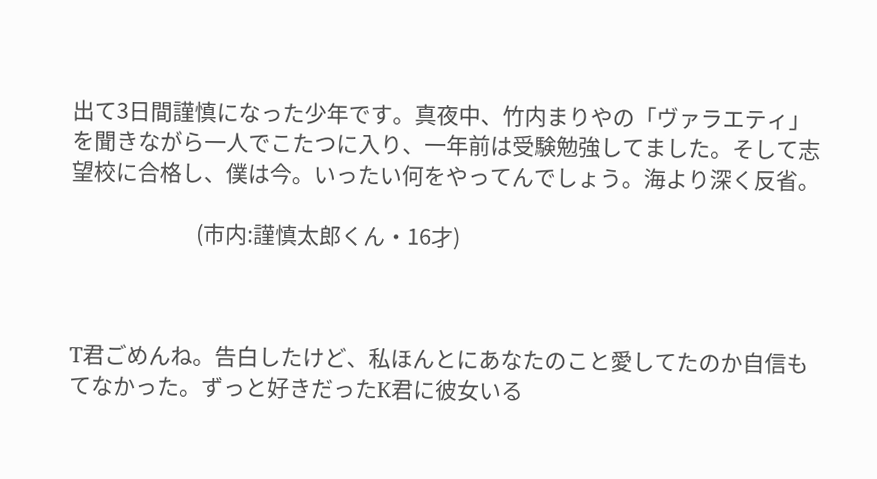出て3日間謹慎になった少年です。真夜中、竹内まりやの「ヴァラエティ」を聞きながら一人でこたつに入り、一年前は受験勉強してました。そして志望校に合格し、僕は今。いったい何をやってんでしょう。海より深く反省。

                         (市内:謹慎太郎くん・16才)



T君ごめんね。告白したけど、私ほんとにあなたのこと愛してたのか自信もてなかった。ずっと好きだったK君に彼女いる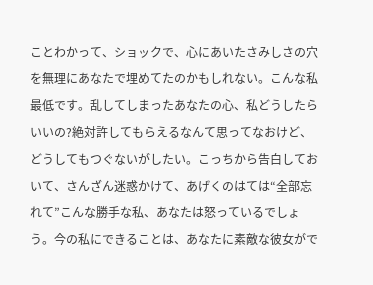ことわかって、ショックで、心にあいたさみしさの穴を無理にあなたで埋めてたのかもしれない。こんな私最低です。乱してしまったあなたの心、私どうしたらいいの?絶対許してもらえるなんて思ってなおけど、どうしてもつぐないがしたい。こっちから告白しておいて、さんざん迷惑かけて、あげくのはては“全部忘れて”こんな勝手な私、あなたは怒っているでしょう。今の私にできることは、あなたに素敵な彼女がで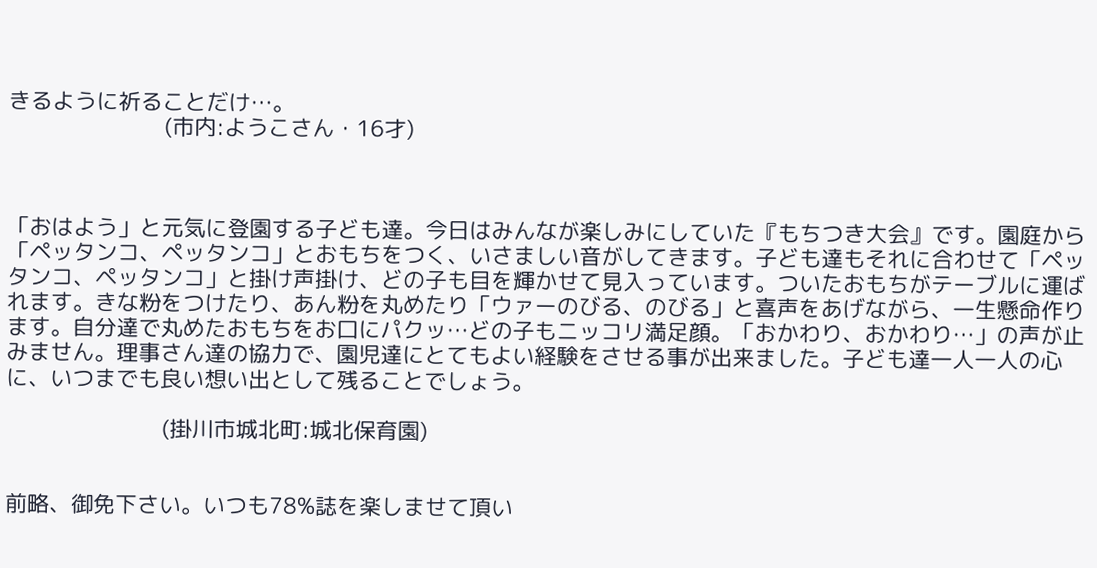きるように祈ることだけ…。
                          (市内:ようこさん・16才)



「おはよう」と元気に登園する子ども達。今日はみんなが楽しみにしていた『もちつき大会』です。園庭から「ペッタンコ、ペッタンコ」とおもちをつく、いさましい音がしてきます。子ども達もそれに合わせて「ペッタンコ、ペッタンコ」と掛け声掛け、どの子も目を輝かせて見入っています。ついたおもちがテーブルに運ばれます。きな粉をつけたり、あん粉を丸めたり「ウァーのびる、のびる」と喜声をあげながら、一生懸命作ります。自分達で丸めたおもちをお口にパクッ…どの子もニッコリ満足顔。「おかわり、おかわり…」の声が止みません。理事さん達の協力で、園児達にとてもよい経験をさせる事が出来ました。子ども達一人一人の心に、いつまでも良い想い出として残ることでしょう。

                          (掛川市城北町:城北保育園)


前略、御免下さい。いつも78%誌を楽しませて頂い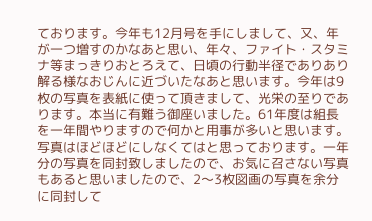ております。今年も12月号を手にしまして、又、年が一つ増すのかなあと思い、年々、ファイト・スタミナ等まっきりおとろえて、日頃の行動半径でありあり解る様なおじんに近づいたなあと思います。今年は9枚の写真を表紙に使って頂きまして、光栄の至りであります。本当に有難う御座いました。61年度は組長を一年間やりますので何かと用事が多いと思います。写真はほどほどにしなくてはと思っております。一年分の写真を同封致しましたので、お気に召さない写真もあると思いましたので、2〜3枚図画の写真を余分に同封して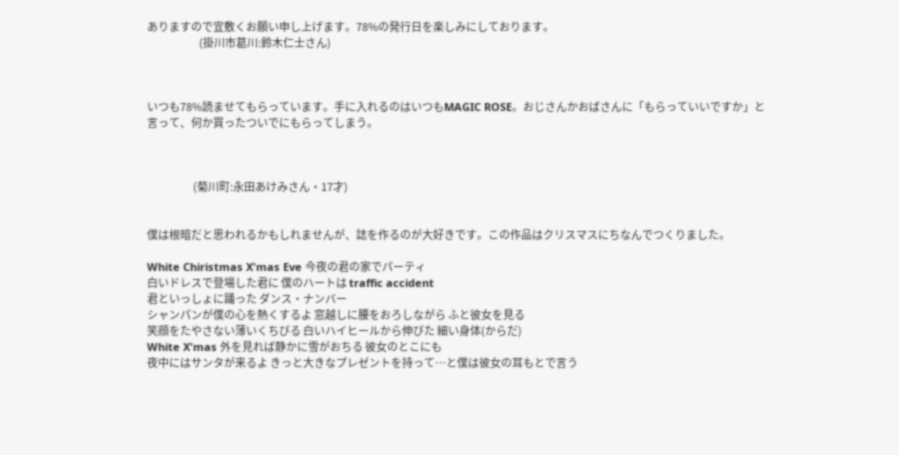ありますので宜敷くお願い申し上げます。78%の発行日を楽しみにしております。
                          (掛川市葛川:鈴木仁士さん)



いつも78%読ませてもらっています。手に入れるのはいつもMAGIC ROSE。おじさんかおばさんに「もらっていいですか」と言って、何か買ったついでにもらってしまう。



                       (菊川町:永田あけみさん・17才)


僕は根暗だと思われるかもしれませんが、誌を作るのが大好きです。この作品はクリスマスにちなんでつくりました。

White Chiristmas X'mas Eve 今夜の君の家でパーティ
白いドレスで登場した君に 僕のハートは traffic accident
君といっしょに踊った ダンス・ナンバー
シャンパンが僕の心を熱くするよ 窓越しに腰をおろしながら ふと彼女を見る
笑顔をたやさない薄いくちびる 白いハイヒールから伸びた 細い身体(からだ)
White X'mas 外を見れば静かに雪がおちる 彼女のとこにも
夜中にはサンタが来るよ きっと大きなプレゼントを持って…と僕は彼女の耳もとで言う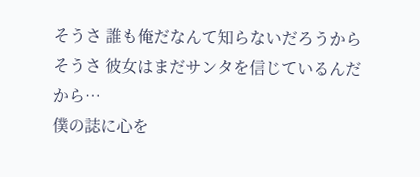そうさ 誰も俺だなんて知らないだろうから
そうさ 彼女はまだサンタを信じているんだから…
僕の誌に心を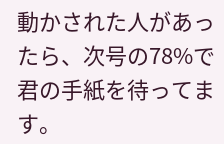動かされた人があったら、次号の78%で君の手紙を待ってます。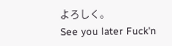よろしく。
See you later Fuck'n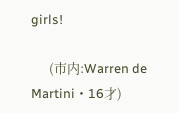girls!

      (市内:Warren de Martini・16才)